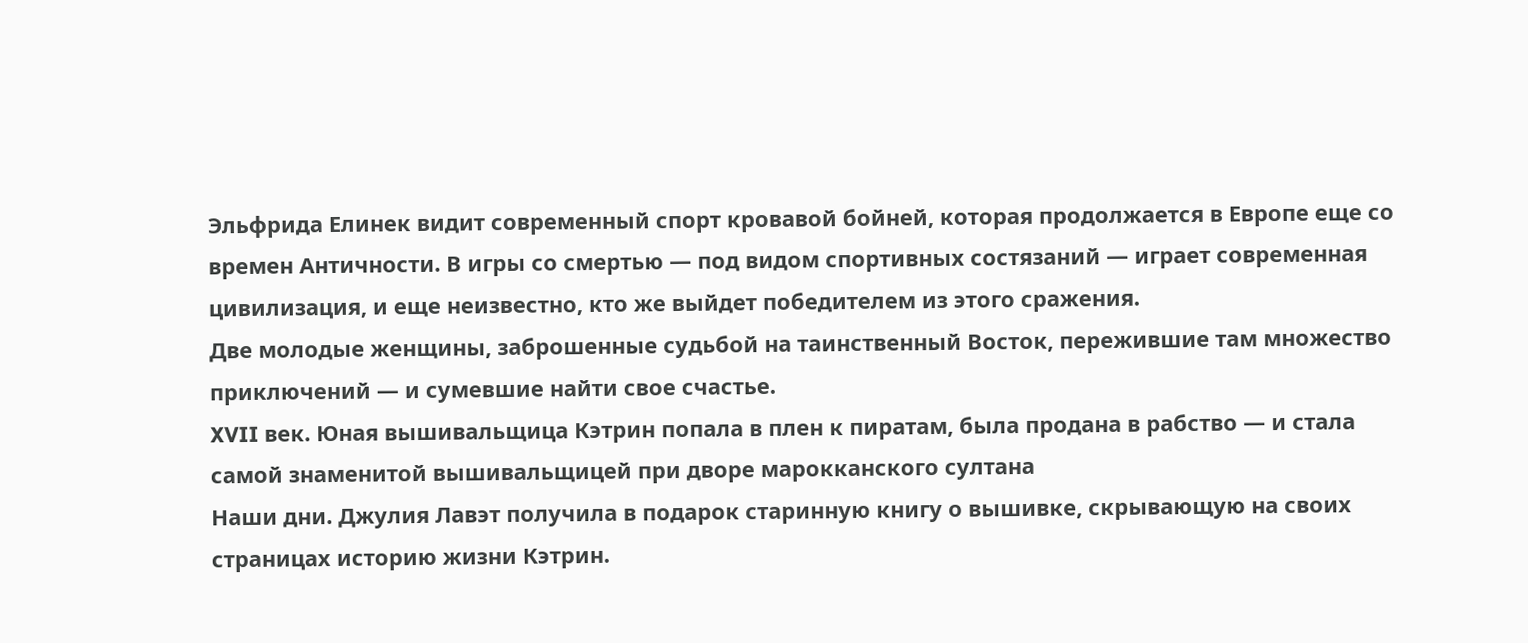Эльфрида Елинек видит современный спорт кровавой бойней, которая продолжается в Европе еще со времен Античности. В игры со смертью — под видом спортивных состязаний — играет современная цивилизация, и еще неизвестно, кто же выйдет победителем из этого сражения.
Две молодые женщины, заброшенные судьбой на таинственный Восток, пережившие там множество приключений — и сумевшие найти свое счастье.
XVII век. Юная вышивальщица Кэтрин попала в плен к пиратам, была продана в рабство — и стала самой знаменитой вышивальщицей при дворе марокканского султана
Наши дни. Джулия Лавэт получила в подарок старинную книгу о вышивке, скрывающую на своих страницах историю жизни Кэтрин.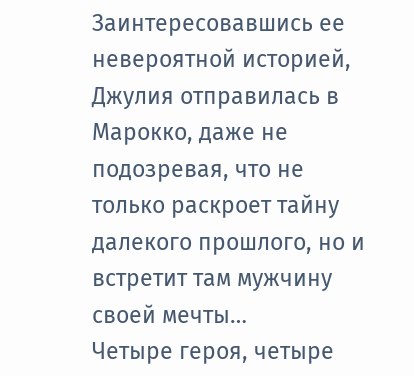Заинтересовавшись ее невероятной историей, Джулия отправилась в Марокко, даже не подозревая, что не только раскроет тайну далекого прошлого, но и встретит там мужчину своей мечты…
Четыре героя, четыре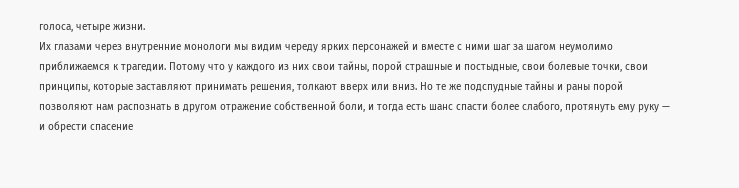голоса, четыре жизни.
Их глазами через внутренние монологи мы видим череду ярких персонажей и вместе с ними шаг за шагом неумолимо приближаемся к трагедии. Потому что у каждого из них свои тайны, порой страшные и постыдные, свои болевые точки, свои принципы, которые заставляют принимать решения, толкают вверх или вниз. Но те же подспудные тайны и раны порой позволяют нам распознать в другом отражение собственной боли, и тогда есть шанс спасти более слабого, протянуть ему руку — и обрести спасение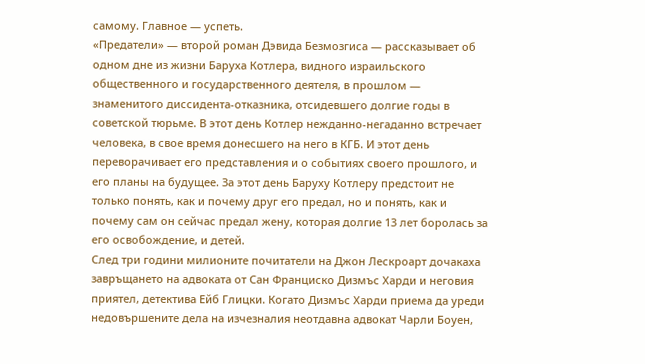самому. Главное — успеть.
«Предатели» — второй роман Дэвида Безмозгиса — рассказывает об одном дне из жизни Баруха Котлера, видного израильского общественного и государственного деятеля, в прошлом — знаменитого диссидента-отказника, отсидевшего долгие годы в советской тюрьме. В этот день Котлер нежданно-негаданно встречает человека, в свое время донесшего на него в КГБ. И этот день переворачивает его представления и о событиях своего прошлого, и его планы на будущее. За этот день Баруху Котлеру предстоит не только понять, как и почему друг его предал, но и понять, как и почему сам он сейчас предал жену, которая долгие 13 лет боролась за его освобождение, и детей.
След три години милионите почитатели на Джон Лескроарт дочакаха завръщането на адвоката от Сан Франциско Дизмъс Харди и неговия приятел, детектива Ейб Глицки. Когато Дизмъс Харди приема да уреди недовършените дела на изчезналия неотдавна адвокат Чарли Боуен,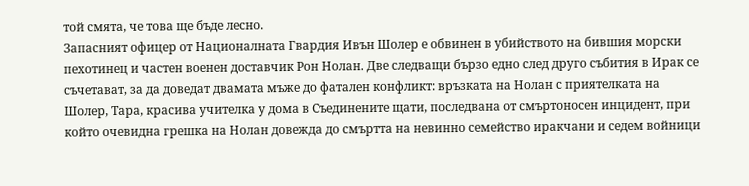той смята, че това ще бъде лесно.
Запасният офицер от Националната Гвардия Ивън Шолер е обвинен в убийството на бившия морски пехотинец и частен военен доставчик Рон Нолан. Две следващи бързо едно след друго събития в Ирак се съчетават, за да доведат двамата мъже до фатален конфликт: връзката на Нолан с приятелката на Шолер, Тара, красива учителка у дома в Съединените щати, последвана от смъртоносен инцидент, при който очевидна грешка на Нолан довежда до смъртта на невинно семейство иракчани и седем войници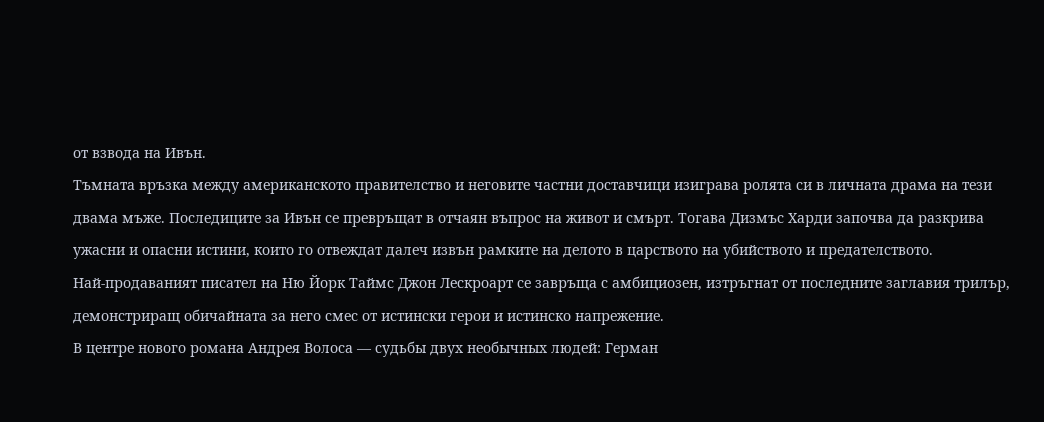от взвода на Ивън.
Тъмната връзка между американското правителство и неговите частни доставчици изиграва ролята си в личната драма на тези двама мъже. Последиците за Ивън се превръщат в отчаян въпрос на живот и смърт. Тогава Дизмъс Харди започва да разкрива ужасни и опасни истини, които го отвеждат далеч извън рамките на делото в царството на убийството и предателството.
Най-продаваният писател на Ню Йорк Таймс Джон Лескроарт се завръща с амбициозен, изтръгнат от последните заглавия трилър, демонстриращ обичайната за него смес от истински герои и истинско напрежение.
В центре нового романа Андрея Волоса — судьбы двух необычных людей: Герман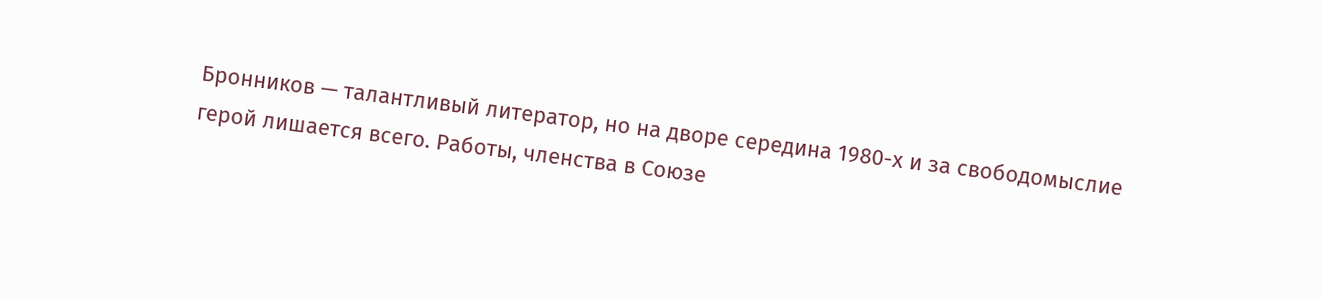Бронников — талантливый литератор, но на дворе середина 1980-х и за свободомыслие герой лишается всего. Работы, членства в Союзе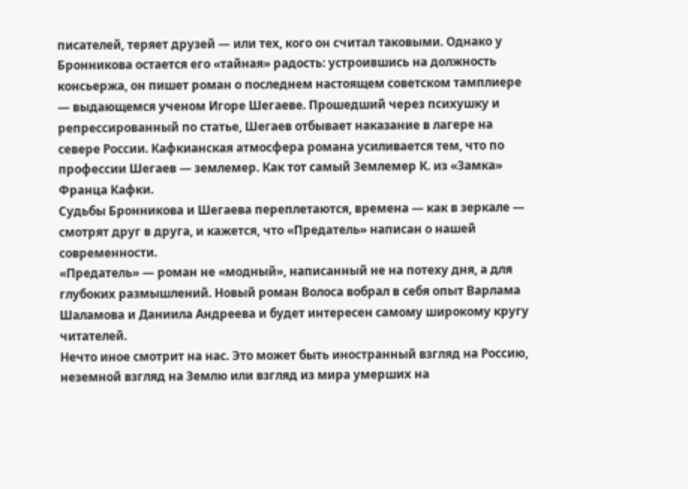писателей, теряет друзей — или тех, кого он считал таковыми. Однако у Бронникова остается его «тайная» радость: устроившись на должность консьержа, он пишет роман о последнем настоящем советском тамплиере — выдающемся ученом Игоре Шегаеве. Прошедший через психушку и репрессированный по статье, Шегаев отбывает наказание в лагере на севере России. Кафкианская атмосфера романа усиливается тем, что по профессии Шегаев — землемер. Как тот самый Землемер К. из «Замка» Франца Кафки.
Судьбы Бронникова и Шегаева переплетаются, времена — как в зеркале — смотрят друг в друга, и кажется, что «Предатель» написан о нашей современности.
«Предатель» — роман не «модный», написанный не на потеху дня, а для глубоких размышлений. Новый роман Волоса вобрал в себя опыт Варлама Шаламова и Даниила Андреева и будет интересен самому широкому кругу читателей.
Нечто иное смотрит на нас. Это может быть иностранный взгляд на Россию, неземной взгляд на Землю или взгляд из мира умерших на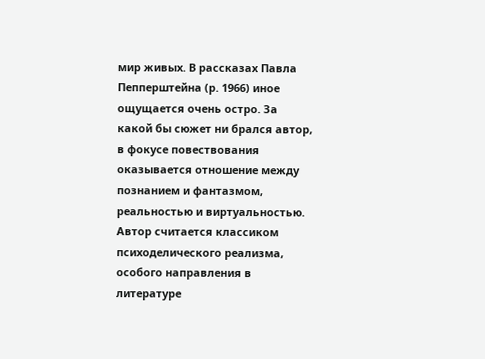мир живых. В рассказах Павла Пепперштейна (р. 1966) иное ощущается очень остро. За какой бы сюжет ни брался автор, в фокусе повествования оказывается отношение между познанием и фантазмом, реальностью и виртуальностью. Автор считается классиком психоделического реализма, особого направления в литературе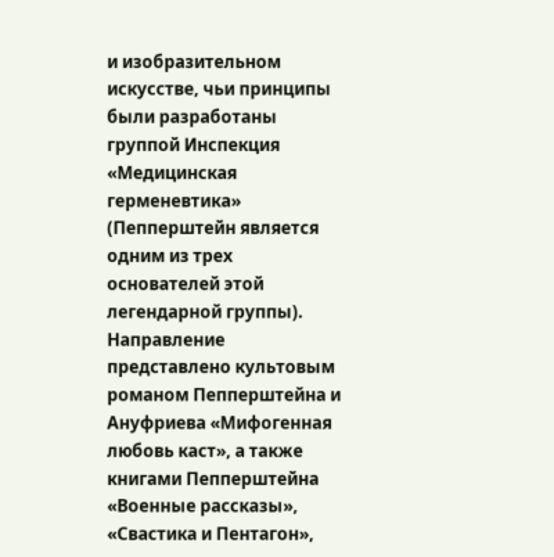и изобразительном искусстве, чьи принципы были разработаны группой Инспекция «Медицинская герменевтика» (Пепперштейн является одним из трех основателей этой легендарной группы). Направление представлено культовым романом Пепперштейна и Ануфриева «Мифогенная любовь каст», а также книгами Пепперштейна «Военные рассказы», «Свастика и Пентагон»,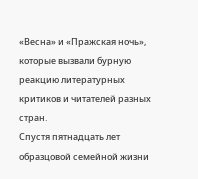«Весна» и «Пражская ночь», которые вызвали бурную реакцию литературных критиков и читателей разных стран.
Спустя пятнадцать лет образцовой семейной жизни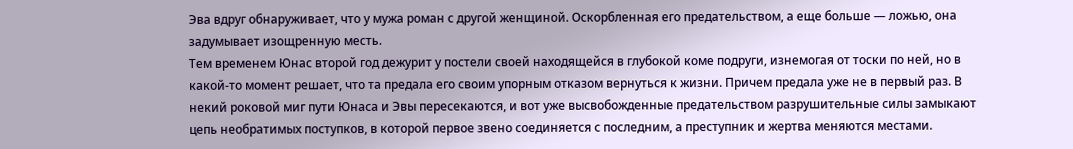Эва вдруг обнаруживает, что у мужа роман с другой женщиной. Оскорбленная его предательством, а еще больше — ложью, она задумывает изощренную месть.
Тем временем Юнас второй год дежурит у постели своей находящейся в глубокой коме подруги, изнемогая от тоски по ней, но в какой-то момент решает, что та предала его своим упорным отказом вернуться к жизни. Причем предала уже не в первый раз. В некий роковой миг пути Юнаса и Эвы пересекаются, и вот уже высвобожденные предательством разрушительные силы замыкают цепь необратимых поступков, в которой первое звено соединяется с последним, а преступник и жертва меняются местами.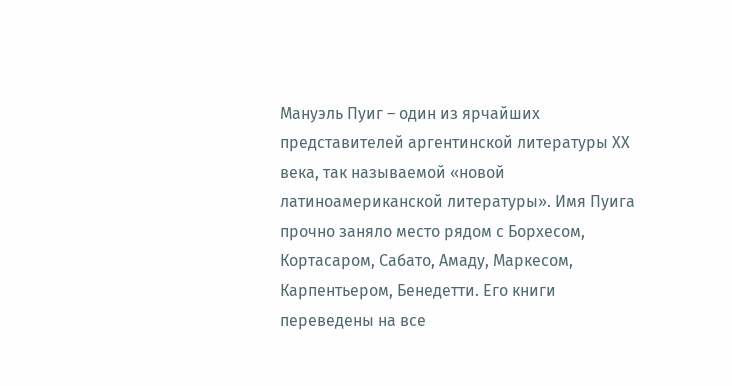Мануэль Пуиг – один из ярчайших представителей аргентинской литературы ХХ века, так называемой «новой латиноамериканской литературы». Имя Пуига прочно заняло место рядом с Борхесом, Кортасаром, Сабато, Амаду, Маркесом, Карпентьером, Бенедетти. Его книги переведены на все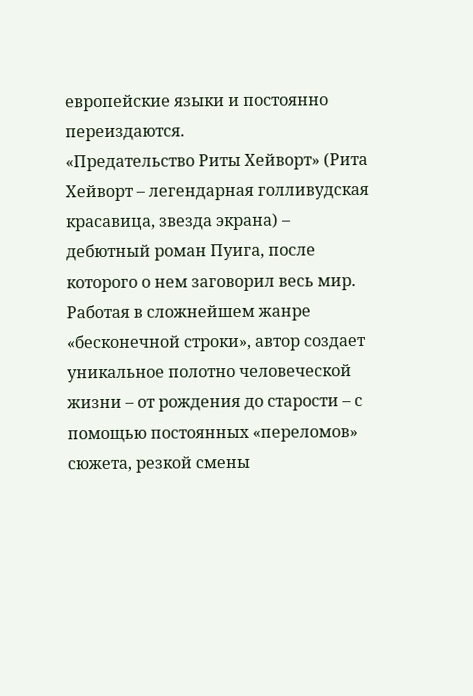европейские языки и постоянно переиздаются.
«Предательство Риты Хейворт» (Рита Хейворт – легендарная голливудская красавица, звезда экрана) – дебютный роман Пуига, после которого о нем заговорил весь мир. Работая в сложнейшем жанре «бесконечной строки», автор создает уникальное полотно человеческой жизни – от рождения до старости – с помощью постоянных «переломов» сюжета, резкой смены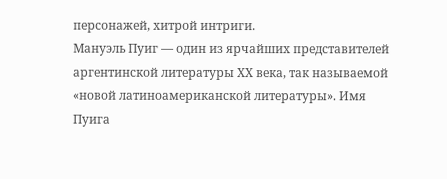персонажей, хитрой интриги.
Мануэль Пуиг — один из ярчайших представителей аргентинской литературы ХХ века, так называемой «новой латиноамериканской литературы». Имя Пуига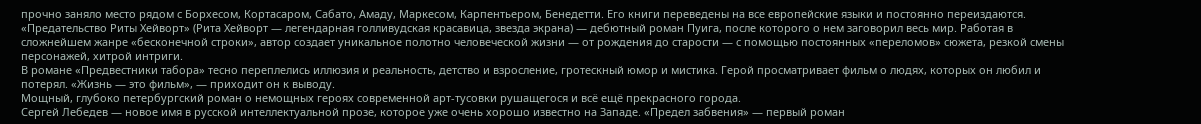прочно заняло место рядом с Борхесом, Кортасаром, Сабато, Амаду, Маркесом, Карпентьером, Бенедетти. Его книги переведены на все европейские языки и постоянно переиздаются.
«Предательство Риты Хейворт» (Рита Хейворт — легендарная голливудская красавица, звезда экрана) — дебютный роман Пуига, после которого о нем заговорил весь мир. Работая в сложнейшем жанре «бесконечной строки», автор создает уникальное полотно человеческой жизни — от рождения до старости — с помощью постоянных «переломов» сюжета, резкой смены персонажей, хитрой интриги.
В романе «Предвестники табора» тесно переплелись иллюзия и реальность, детство и взросление, гротескный юмор и мистика. Герой просматривает фильм о людях, которых он любил и потерял. «Жизнь — это фильм», — приходит он к выводу.
Мощный, глубоко петербургский роман о немощных героях современной арт-тусовки рушащегося и всё ещё прекрасного города.
Сергей Лебедев — новое имя в русской интеллектуальной прозе, которое уже очень хорошо известно на Западе. «Предел забвения» — первый роман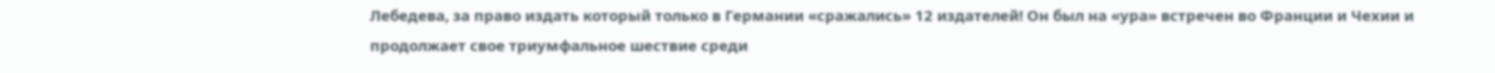Лебедева, за право издать который только в Германии «сражались» 12 издателей! Он был на «ура» встречен во Франции и Чехии и продолжает свое триумфальное шествие среди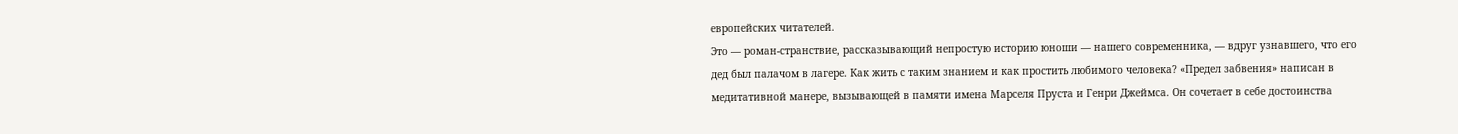европейских читателей.
Это — роман-странствие, рассказывающий непростую историю юноши — нашего современника, — вдруг узнавшего, что его дед был палачом в лагере. Как жить с таким знанием и как простить любимого человека? «Предел забвения» написан в медитативной манере, вызывающей в памяти имена Марселя Пруста и Генри Джеймса. Он сочетает в себе достоинства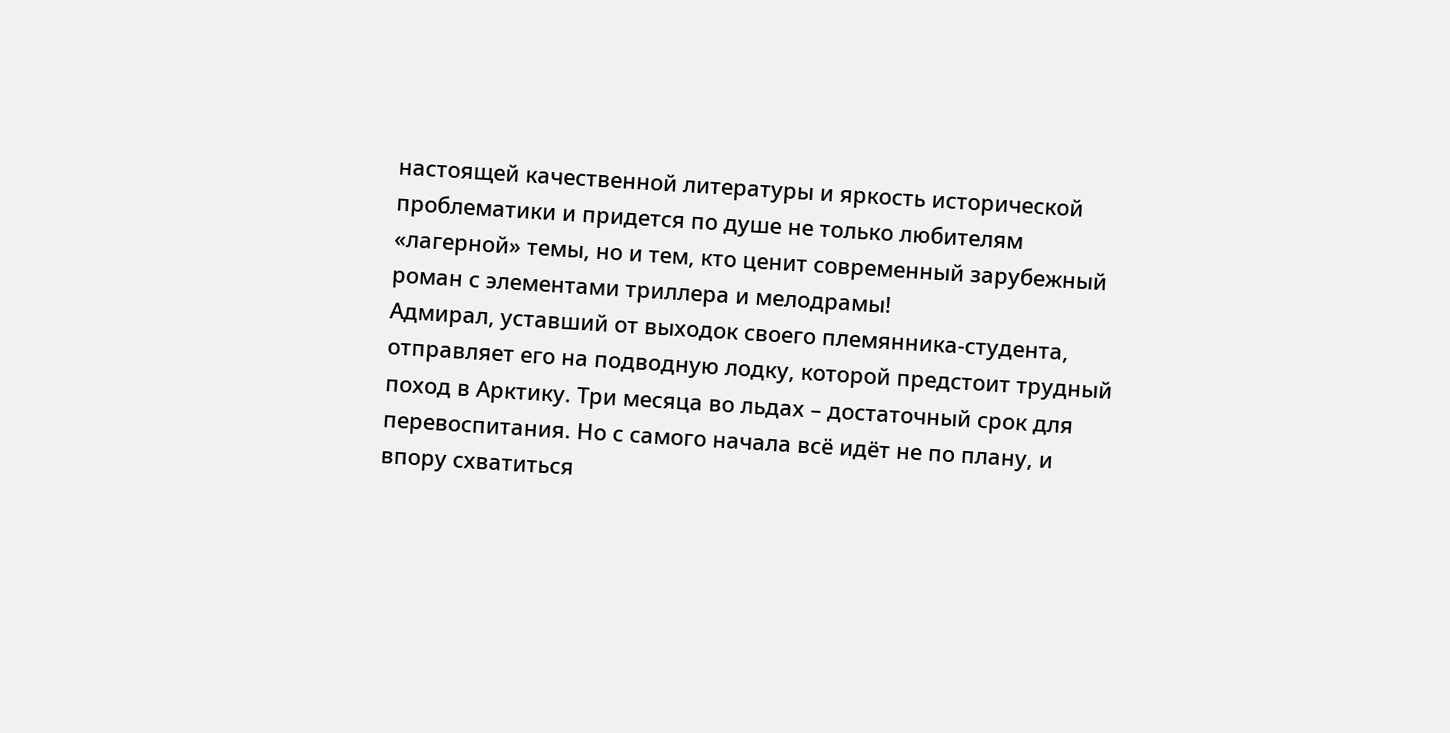настоящей качественной литературы и яркость исторической проблематики и придется по душе не только любителям «лагерной» темы, но и тем, кто ценит современный зарубежный роман с элементами триллера и мелодрамы!
Адмирал, уставший от выходок своего племянника-студента, отправляет его на подводную лодку, которой предстоит трудный поход в Арктику. Три месяца во льдах – достаточный срок для перевоспитания. Но с самого начала всё идёт не по плану, и впору схватиться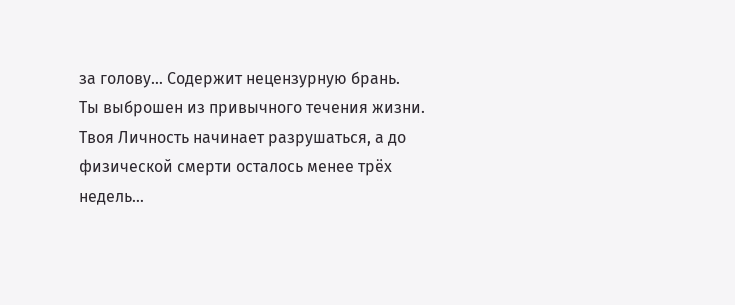за голову… Содержит нецензурную брань.
Ты выброшен из привычного течения жизни. Твоя Личность начинает разрушаться, а до физической смерти осталось менее трёх недель…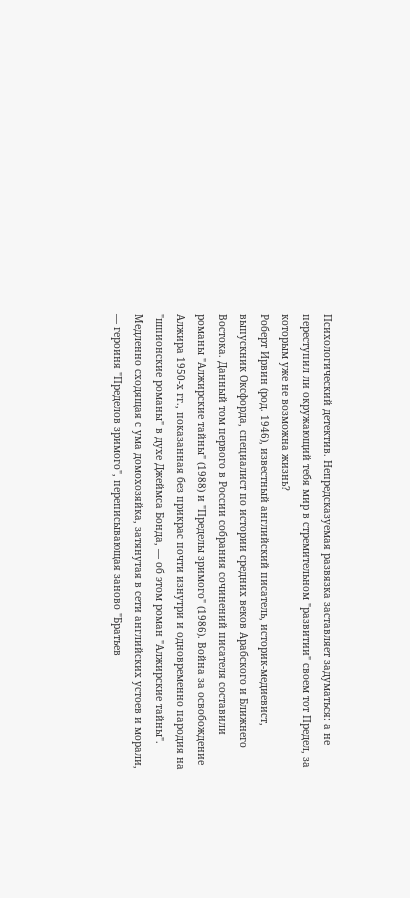Психологический детектив. Непредсказуемая развязка заставляет задуматься: а не переступил ли окружающий тебя мир в стремительном "развитии" своем тот Предел, за которым уже не возможна жизнь?
Роберт Ирвин (род. 1946), известный английский писатель, историк-медиевист, выпускник Оксфорда, специалист по истории средних веков Арабского и Ближнего Востока. Данный том первого в России собрания сочинений писателя составили романы "Алжирские тайны" (1988) и "Пределы зримого" (1986). Война за освобождение Алжира 1950-х гг., показанная без прикрас почти изнутри и одновременно пародия на "шпионские романы" в духе Джеймса Бонда, — об этом роман "Алжирские тайны". Медленно сходящая с ума домохозяйка, затянутая в сети английских устоев и морали, — героиня "Пределов зримого", переписывающая заново "Братьев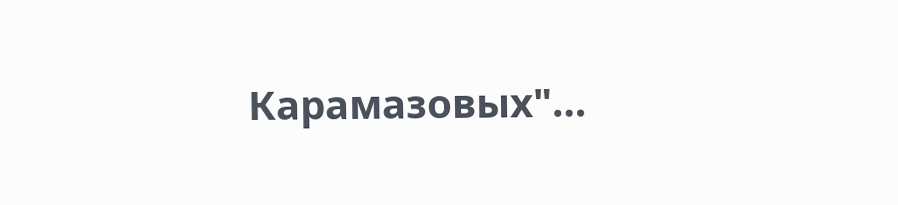Карамазовых"…